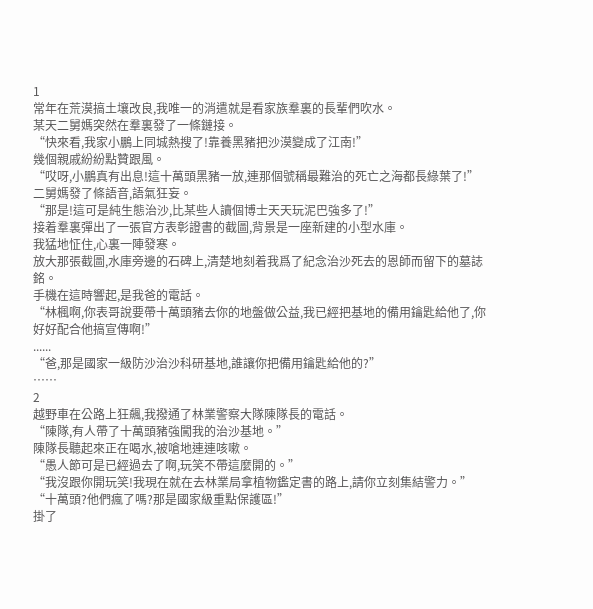1
常年在荒漠搞土壤改良,我唯一的消遣就是看家族羣裏的長輩們吹水。
某天二舅媽突然在羣裏發了一條鏈接。
“快來看,我家小鵬上同城熱搜了!靠養黑豬把沙漠變成了江南!”
幾個親戚紛紛點贊跟風。
“哎呀,小鵬真有出息!這十萬頭黑豬一放,連那個號稱最難治的死亡之海都長綠葉了!”
二舅媽發了條語音,語氣狂妄。
“那是!這可是純生態治沙,比某些人讀個博士天天玩泥巴強多了!”
接着羣裏彈出了一張官方表彰證書的截圖,背景是一座新建的小型水庫。
我猛地怔住,心裏一陣發寒。
放大那張截圖,水庫旁邊的石碑上,清楚地刻着我爲了紀念治沙死去的恩師而留下的墓誌銘。
手機在這時響起,是我爸的電話。
“林楓啊,你表哥說要帶十萬頭豬去你的地盤做公益,我已經把基地的備用鑰匙給他了,你好好配合他搞宣傳啊!”
......
“爸,那是國家一級防沙治沙科研基地,誰讓你把備用鑰匙給他的?”
……
2
越野車在公路上狂飆,我撥通了林業警察大隊陳隊長的電話。
“陳隊,有人帶了十萬頭豬強闖我的治沙基地。”
陳隊長聽起來正在喝水,被嗆地連連咳嗽。
“愚人節可是已經過去了啊,玩笑不帶這麼開的。”
“我沒跟你開玩笑!我現在就在去林業局拿植物鑑定書的路上,請你立刻集結警力。”
“十萬頭?他們瘋了嗎?那是國家級重點保護區!”
掛了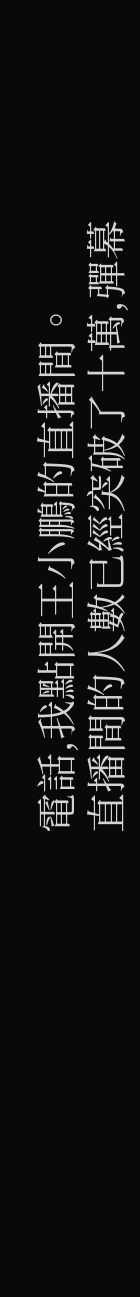電話,我點開王小鵬的直播間。
直播間的人數已經突破了十萬,彈幕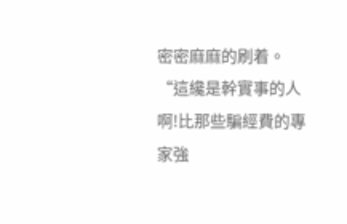密密麻麻的刷着。
“這纔是幹實事的人啊!比那些騙經費的專家強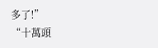多了!”
“十萬頭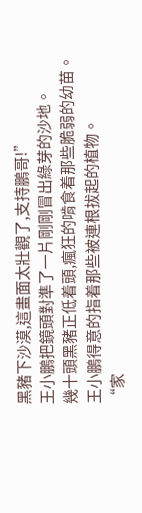黑豬下沙漠,這畫面太壯觀了,支持鵬哥!”
王小鵬把鏡頭對準了一片剛剛冒出綠芽的沙地。
幾十頭黑豬正低着頭,瘋狂的啃食着那些脆弱的幼苗。
王小鵬得意的指着那些被連根拔起的植物。
“家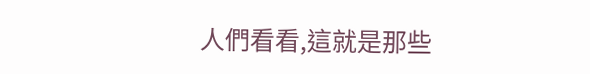人們看看,這就是那些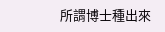所謂博士種出來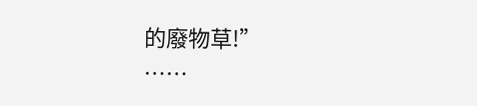的廢物草!”
……